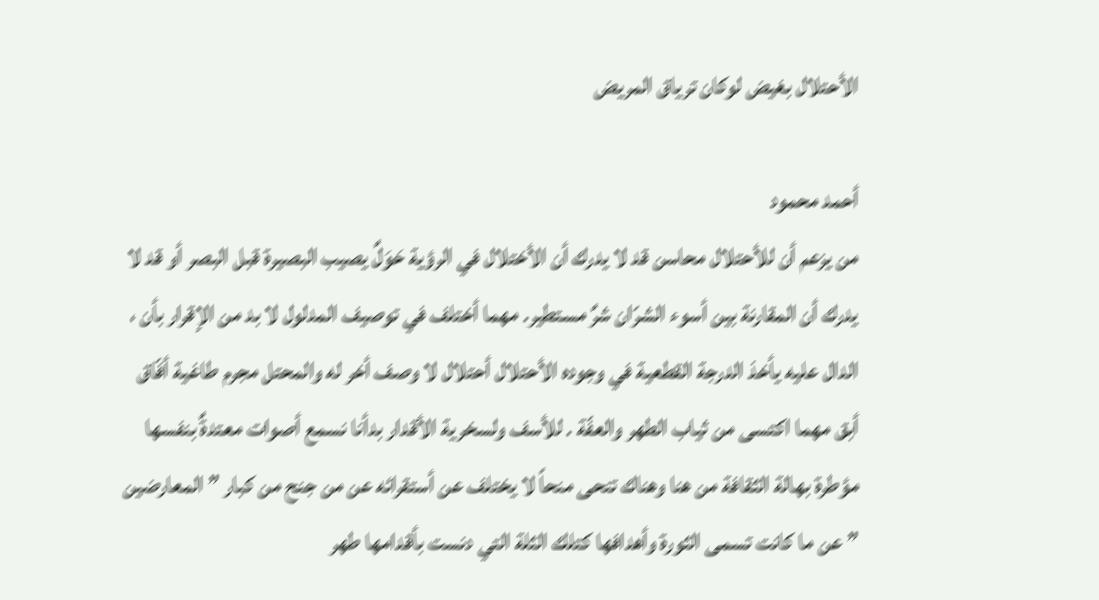الأحتلال بغيض لوكان ترياق المريض

أحمد محمود
من يزعم أن للأحتلال محاسن قد لا يدرك أن الأختلال في الرؤية حَوَلٌ يصيب البصيرة قبل البصر أو قد لا يدرك أن المقارنة بين أسوء الشرّان شرٌ مستطير. مهما أختلف في توصيف المدلول لا بد من الإقرار بأن ، الدال عليه يأخذ الدرجة القطعية في وجوده الأحتلال أحتلال لا وصف أخر له والمحتل مجرم طاغية أفّاق أبق مهما اكتسى من ثياب الطهر والعفّة . للأسف ولسخرية الأقدار بدأنا نسمع أصوات معتدةٌ بنفسها مؤطرة بهالة الثقافة من هنا وهناك تنحى منحاً لا يختلف عن أستقرائه عن من جنح من كبار ” المعارضين ” عن ما كانت تسمى الثورة وأهدافها كتلك الثلة التي دنست بأقدامها طهر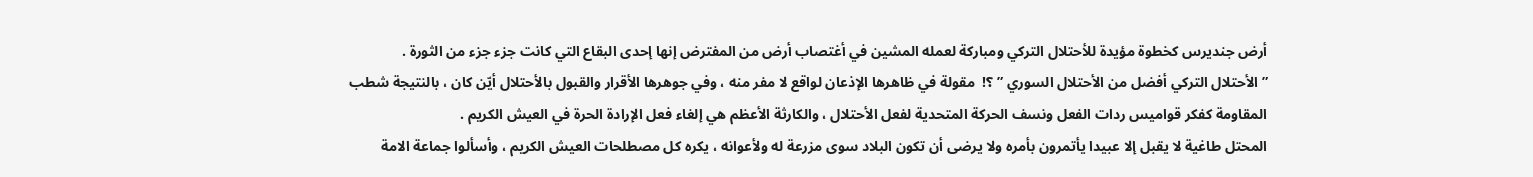أرض جنديرس كخطوة مؤيدة للأحتلال التركي ومباركة لعمله المشين في أغتصاب أرض من المفترض إنها إحدى البقاع التي كانت جزء جزء من الثورة .
” الأحتلال التركي أفضل من الأحتلال السوري ” ؟!  مقولة في ظاهرها الإذعان لواقع لا مفر منه ، وفي جوهرها الأقرار والقبول بالأحتلال أيّن كان ، بالنتيجة شطب المقاومة كفكر قواميس ردات الفعل ونسف الحركة المتحدية لفعل الأحتلال ، والكارثة الأعظم هي إلغاء فعل الإرادة الحرة في العيش الكريم .
المحتل طاغية لا يقبل إلا عبيدا يأتمرون بأمره ولا يرضى أن تكون البلاد سوى مزرعة له ولأعوانه ، يكره كل مصطلحات العيش الكريم ، وأسألوا جماعة الامة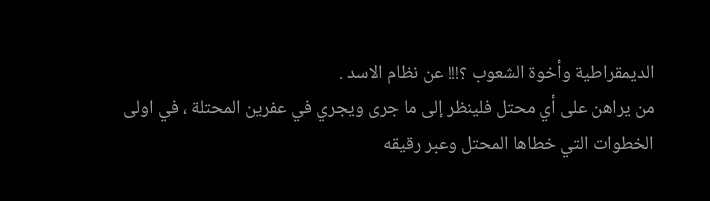الديمقراطية وأخوة الشعوب ؟!!! عن نظام الاسد .
من يراهن على أي محتل فلينظر إلى ما جرى ويجري في عفرين المحتلة ، في اولى الخطوات التي خطاها المحتل وعبر رقيقه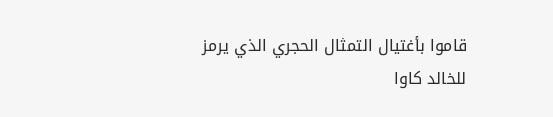قاموا بأغتيال التمثال الحجري الذي يرمز للخالد كاوا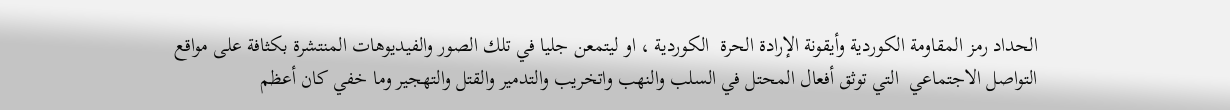الحداد رمز المقاومة الكوردية وأيقونة الإرادة الحرة  الكوردية ، او ليتمعن جليا في تلك الصور والفيديوهات المنتشرة بكثافة على مواقع التواصل الاجتماعي  التي توثق أفعال المحتل في السلب والنهب واتخريب والتدمير والقتل والتهجير وما خفي كان أعظم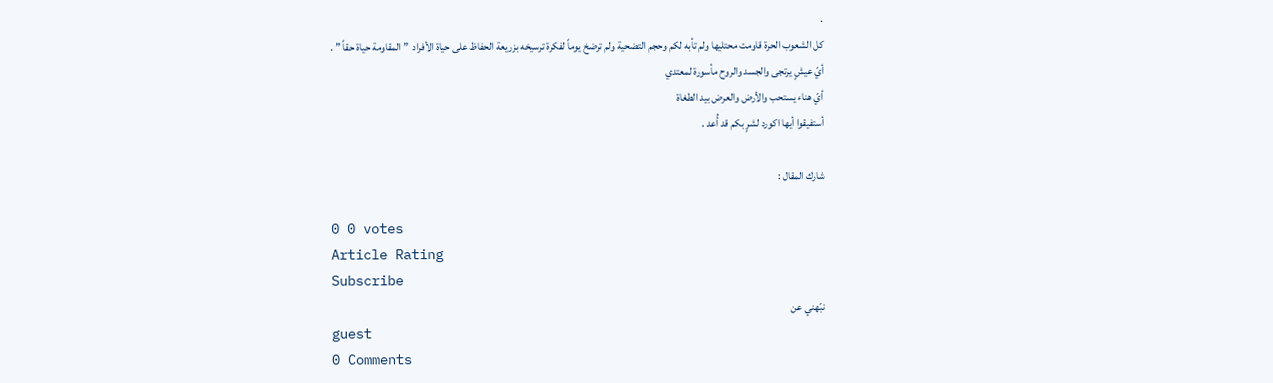.
كل الشعوب الحرة قاومت محتليها ولم تأبه لكم وحجم التضحية ولم ترضخ يوماً لفكرة ترسيخه بزريعة الحفاظ على حياة الأفراد  ” المقاومة حياة حقاً ” .
أيّ عيشٍ يرتجى والجسد والروح مأسورة لمعتدي
أيّ هناء يستحب والأرض والعرض بيد الطغاة
أستفيقوا أيها اكورد لشرٍ بكم قد أُعد .

شارك المقال :

0 0 votes
Article Rating
Subscribe
نبّهني عن
guest
0 Comments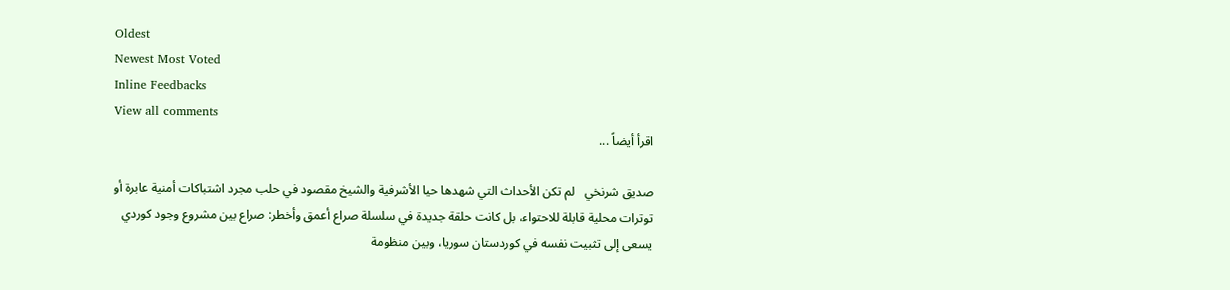Oldest
Newest Most Voted
Inline Feedbacks
View all comments
اقرأ أيضاً ...

صديق شرنخي   لم تكن الأحداث التي شهدها حيا الأشرفية والشيخ مقصود في حلب مجرد اشتباكات أمنية عابرة أو توترات محلية قابلة للاحتواء، بل كانت حلقة جديدة في سلسلة صراع أعمق وأخطر: صراع بين مشروع وجود كوردي يسعى إلى تثبيت نفسه في كوردستان سوريا، وبين منظومة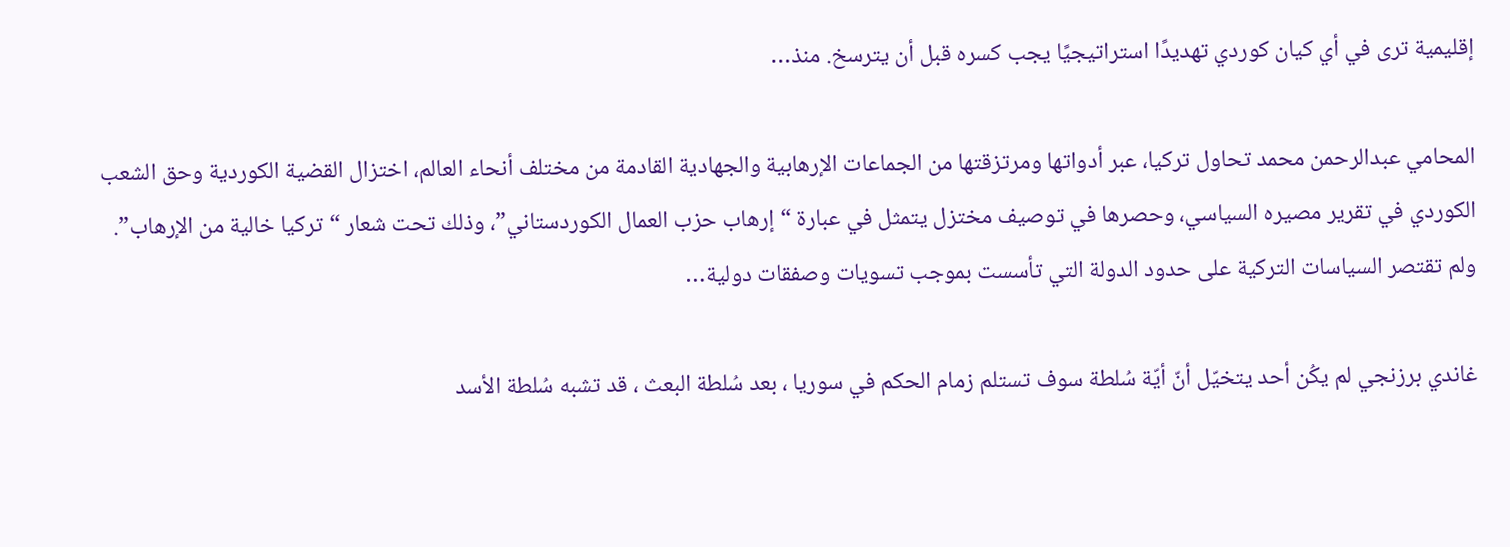إقليمية ترى في أي كيان كوردي تهديدًا استراتيجيًا يجب كسره قبل أن يترسخ. منذ…

المحامي عبدالرحمن محمد تحاول تركيا، عبر أدواتها ومرتزقتها من الجماعات الإرهابية والجهادية القادمة من مختلف أنحاء العالم، اختزال القضية الكوردية وحق الشعب الكوردي في تقرير مصيره السياسي، وحصرها في توصيف مختزل يتمثل في عبارة “إرهاب حزب العمال الكوردستاني”، وذلك تحت شعار “تركيا خالية من الإرهاب”. ولم تقتصر السياسات التركية على حدود الدولة التي تأسست بموجب تسويات وصفقات دولية…

غاندي برزنجي لم يكُن أحد يتخيّل أنّ أيّة سُلطة سوف تستلم زمام الحكم في سوريا ، بعد سُلطة البعث ، قد تشبه سُلطة الأسد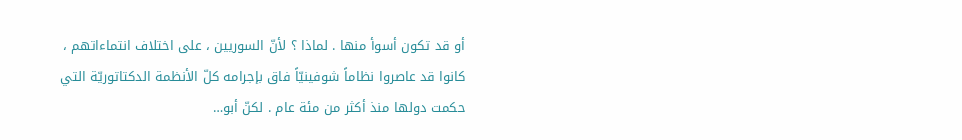أو قد تكون أسوأ منها . لماذا ؟ لأنّ السوريين ، على اختلاف انتماءاتهم ، كانوا قد عاصروا نظاماً شوفينيّاً فاق بإجرامه كلّ الأنظمة الدكتاتوريّة التي حكمت دولها منذ أكثر من مئة عام . لكنّ أبو…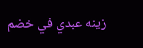زينه عبدي في خضم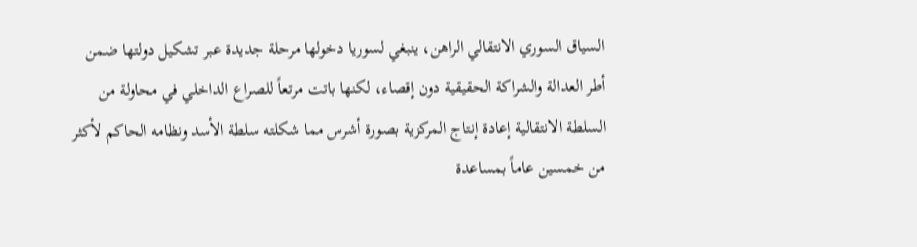السياق السوري الانتقالي الراهن، ينبغي لسوريا دخولها مرحلة جديدة عبر تشكيل دولتها ضمن أطر العدالة والشراكة الحقيقية دون إقصاء، لكنها باتت مرتعاً للصراع الداخلي في محاولة من السلطة الانتقالية إعادة إنتاج المركزية بصورة أشرس مما شكلته سلطة الأسد ونظامه الحاكم لأكثر من خمسين عاماً بمساعدة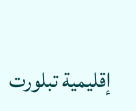إقليمية تبلورت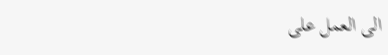الى العمل على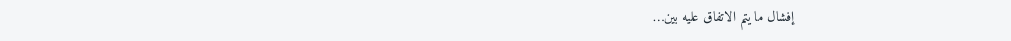إفشال ما يتم الاتفاق عليه بين…